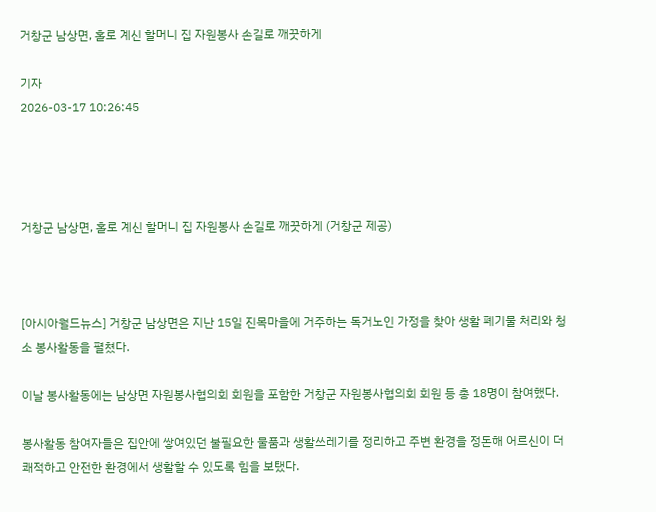거창군 남상면, 홀로 계신 할머니 집 자원봉사 손길로 깨끗하게

기자
2026-03-17 10:26:45




거창군 남상면, 홀로 계신 할머니 집 자원봉사 손길로 깨끗하게 (거창군 제공)



[아시아월드뉴스] 거창군 남상면은 지난 15일 진목마을에 거주하는 독거노인 가정을 찾아 생활 폐기물 처리와 청소 봉사활동을 펼쳤다.

이날 봉사활동에는 남상면 자원봉사협의회 회원을 포함한 거창군 자원봉사협의회 회원 등 총 18명이 참여했다.

봉사활동 참여자들은 집안에 쌓여있던 불필요한 물품과 생활쓰레기를 정리하고 주변 환경을 정돈해 어르신이 더 쾌적하고 안전한 환경에서 생활할 수 있도록 힘을 보탰다.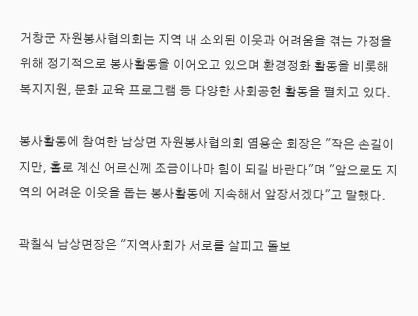거창군 자원봉사협의회는 지역 내 소외된 이웃과 어려움을 겪는 가정을 위해 정기적으로 봉사활동을 이어오고 있으며 환경정화 활동을 비롯해 복지지원, 문화 교육 프로그램 등 다양한 사회공헌 활동을 펼치고 있다.

봉사활동에 참여한 남상면 자원봉사협의회 염용순 회장은 "작은 손길이지만, 홀로 계신 어르신께 조금이나마 힘이 되길 바란다"며 "앞으로도 지역의 어려운 이웃을 돕는 봉사활동에 지속해서 앞장서겠다"고 말했다.

곽칠식 남상면장은 "지역사회가 서로를 살피고 돌보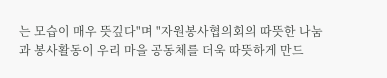는 모습이 매우 뜻깊다"며 "자원봉사협의회의 따뜻한 나눔과 봉사활동이 우리 마을 공동체를 더욱 따뜻하게 만드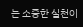는 소중한 실천이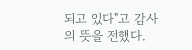되고 있다"고 감사의 뜻을 전했다.